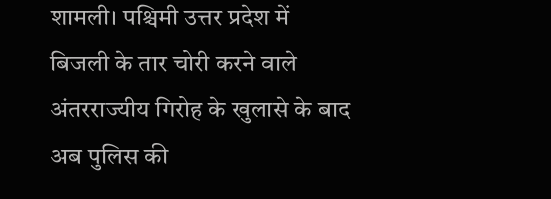शामली। पश्चिमी उत्तर प्रदेश में बिजली के तार चोरी करने वाले अंतरराज्यीय गिरोह के खुलासे के बाद अब पुलिस की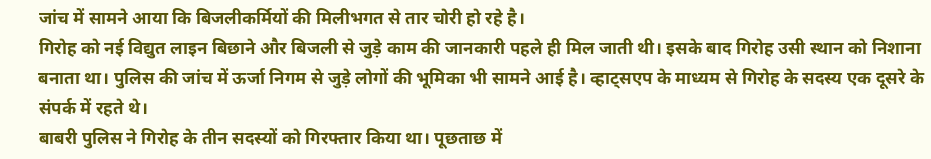जांच में सामने आया कि बिजलीकर्मियों की मिलीभगत से तार चोरी हो रहे है।
गिरोह को नई विद्युत लाइन बिछाने और बिजली से जुड़े काम की जानकारी पहले ही मिल जाती थी। इसके बाद गिरोह उसी स्थान को निशाना बनाता था। पुलिस की जांच में ऊर्जा निगम से जुड़े लोगों की भूमिका भी सामने आई है। व्हाट्सएप के माध्यम से गिरोह के सदस्य एक दूसरे के संपर्क में रहते थे।
बाबरी पुलिस ने गिरोह के तीन सदस्यों को गिरफ्तार किया था। पूछताछ में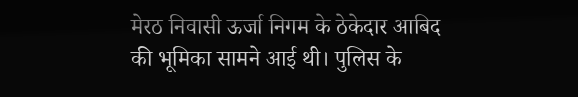मेरठ निवासी ऊर्जा निगम के ठेकेदार आबिद की भूमिका सामने आई थी। पुलिस के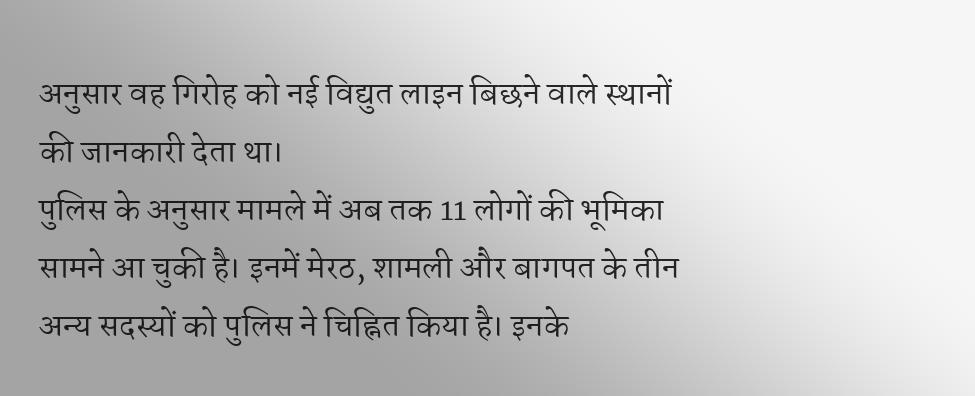अनुसार वह गिरोह को नई विद्युत लाइन बिछने वाले स्थानों की जानकारी देता था।
पुलिस के अनुसार मामले में अब तक 11 लोगों की भूमिका सामने आ चुकी है। इनमें मेरठ, शामली और बागपत के तीन अन्य सदस्यों को पुलिस ने चिह्नित किया है। इनके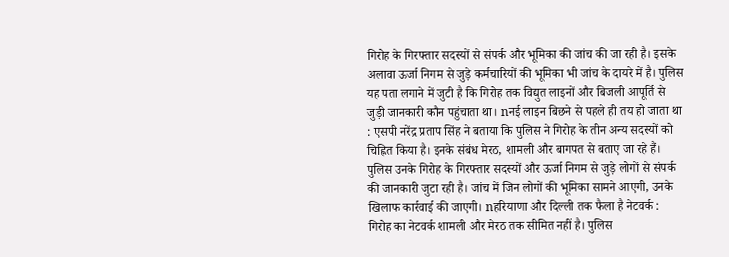गिरोह के गिरफ्तार सदस्यों से संपर्क और भूमिका की जांच की जा रही है। इसके अलावा ऊर्जा निगम से जुड़े कर्मचारियों की भूमिका भी जांच के दायरे में है। पुलिस यह पता लगाने में जुटी है कि गिरोह तक विद्युत लाइनों और बिजली आपूर्ति से जुड़ी जानकारी कौन पहुंचाता था। nनई लाइन बिछने से पहले ही तय हो जाता था : एसपी नरेंद्र प्रताप सिंह ने बताया कि पुलिस ने गिरोह के तीन अन्य सदस्यों को चिह्नित किया है। इनके संबंध मेरठ, शामली और बागपत से बताए जा रहे हैं।
पुलिस उनके गिरोह के गिरफ्तार सदस्यों और ऊर्जा निगम से जुड़े लोगों से संपर्क की जानकारी जुटा रही है। जांच में जिन लोगों की भूमिका सामने आएगी, उनके खिलाफ कार्रवाई की जाएगी। nहरियाणा और दिल्ली तक फैला है नेटवर्क : गिरोह का नेटवर्क शामली और मेरठ तक सीमित नहीं है। पुलिस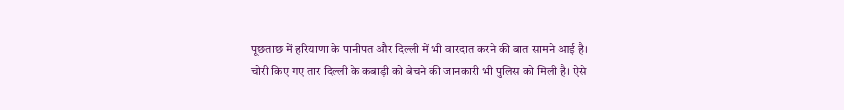पूछताछ में हरियाणा के पानीपत और दिल्ली में भी वारदात करने की बात सामने आई है।
चोरी किए गए तार दिल्ली के कबाड़ी को बेचने की जानकारी भी पुलिस को मिली है। ऐसे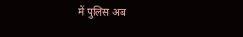में पुलिस अब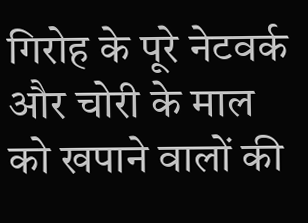गिरोह के पूरे नेटवर्क और चोरी के माल को खपाने वालों की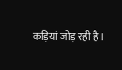कड़ियां जोड़ रही है।